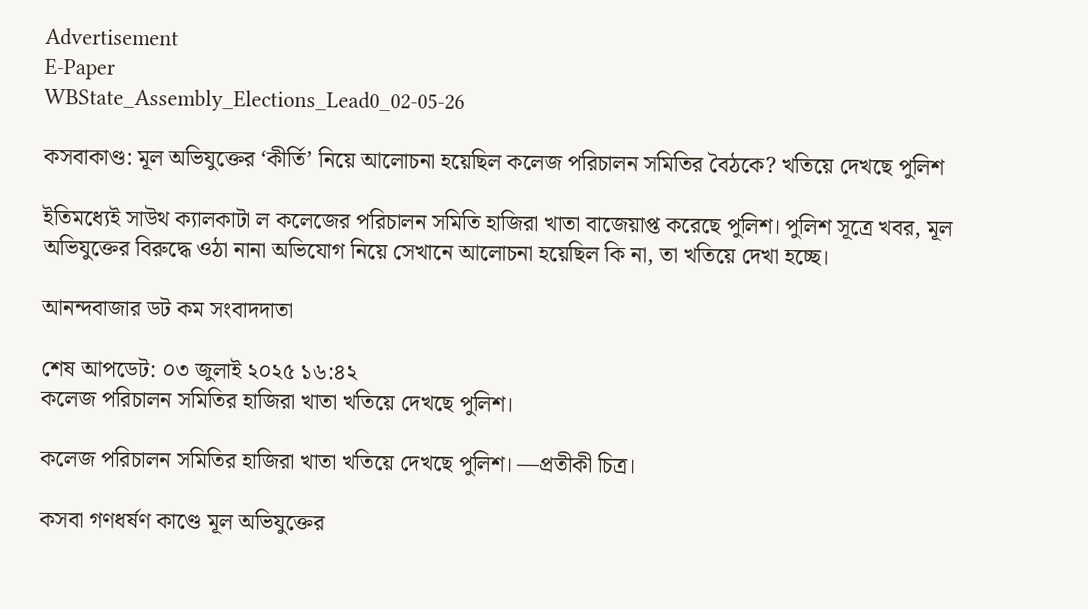Advertisement
E-Paper
WBState_Assembly_Elections_Lead0_02-05-26

কসবাকাণ্ড: মূল অভিযুক্তের ‘কীর্তি’ নিয়ে আলোচনা হয়েছিল কলেজ পরিচালন সমিতির বৈঠকে? খতিয়ে দেখছে পুলিশ

ইতিমধ্যেই সাউথ ক্যালকাটা ল কলেজের পরিচালন সমিতি হাজিরা খাতা বাজেয়াপ্ত করেছে পুলিশ। পুলিশ সূত্রে খবর, মূল অভিযুক্তের বিরুদ্ধে ওঠা নানা অভিযোগ নিয়ে সেখানে আলোচনা হয়েছিল কি না, তা খতিয়ে দেখা হচ্ছে।

আনন্দবাজার ডট কম সংবাদদাতা

শেষ আপডেট: ০৩ জুলাই ২০২৫ ১৬:৪২
কলেজ পরিচালন সমিতির হাজিরা খাতা খতিয়ে দেখছে পুলিশ।

কলেজ পরিচালন সমিতির হাজিরা খাতা খতিয়ে দেখছে পুলিশ। —প্রতীকী চিত্র।

কসবা গণধর্ষণ কাণ্ডে মূল অভিযুক্তের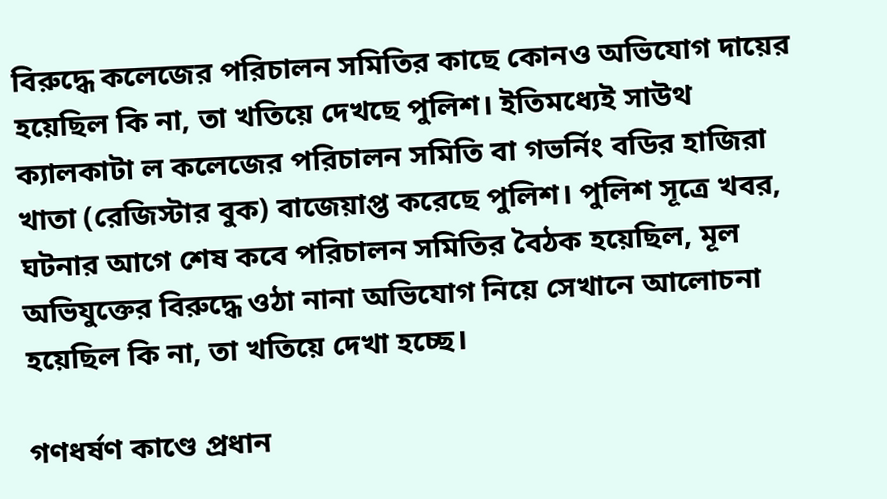বিরুদ্ধে কলেজের পরিচালন সমিতির কাছে কোনও অভিযোগ দায়ের হয়েছিল কি না, তা খতিয়ে দেখছে পুলিশ। ইতিমধ্যেই সাউথ ক্যালকাটা ল কলেজের পরিচালন সমিতি বা গভর্নিং বডির হাজিরা খাতা (রেজিস্টার বুক) বাজেয়াপ্ত করেছে পুলিশ। পুলিশ সূত্রে খবর, ঘটনার আগে শেষ কবে পরিচালন সমিতির বৈঠক হয়েছিল, মূল অভিযুক্তের বিরুদ্ধে ওঠা নানা অভিযোগ নিয়ে সেখানে আলোচনা হয়েছিল কি না, তা খতিয়ে দেখা হচ্ছে।

গণধর্ষণ কাণ্ডে প্রধান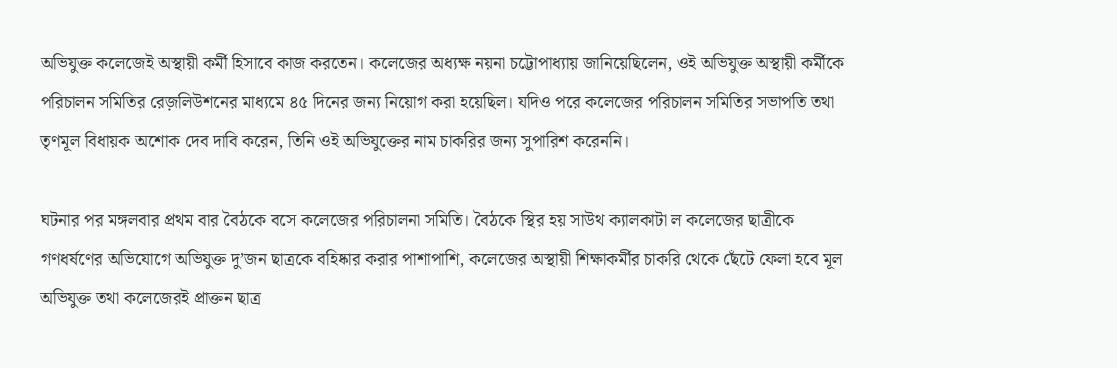অভিযুক্ত কলেজেই অস্থায়ী কর্মী হিসাবে কাজ করতেন। কলেজের অধ্যক্ষ নয়না চট্টোপাধ্যায় জানিয়েছিলেন, ওই অভিযুক্ত অস্থায়ী কর্মীকে পরিচালন সমিতির রেজ়লিউশনের মাধ্যমে ৪৫ দিনের জন্য নিয়োগ করা হয়েছিল। যদিও পরে কলেজের পরিচালন সমিতির সভাপতি তথা তৃণমূল বিধায়ক অশোক দেব দাবি করেন, তিনি ওই অভিযুক্তের নাম চাকরির জন্য সুপারিশ করেননি।

ঘটনার পর মঙ্গলবার প্রথম বার বৈঠকে বসে কলেজের পরিচালনা সমিতি। বৈঠকে স্থির হয় সাউথ ক্যালকাটা ল কলেজের ছাত্রীকে গণধর্ষণের অভিযোগে অভিযুক্ত দু’জন ছাত্রকে বহিষ্কার করার পাশাপাশি, কলেজের অস্থায়ী শিক্ষাকর্মীর চাকরি থেকে ছেঁটে ফেলা হবে মূল অভিযুক্ত তথা কলেজেরই প্রাক্তন ছাত্র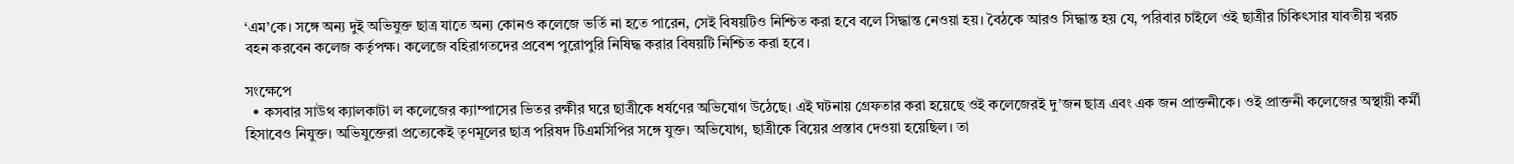‘এম’কে। সঙ্গে অন্য দুই অভিযুক্ত ছাত্র যাতে অন্য কোনও কলেজে ভর্তি না হতে পারেন, সেই বিষয়টিও নিশ্চিত করা হবে বলে সিদ্ধান্ত নেওয়া হয়। বৈঠকে আরও সিদ্ধান্ত হয় য‌ে, পরিবার চাইলে ওই ছাত্রীর চিকিৎসার যাবতীয় খরচ বহন করবেন কলেজ কর্তৃপক্ষ। কলেজে বহিরাগতদের প্রবেশ পুরোপুরি নিষিদ্ধ করার বিষয়টি নিশ্চিত করা হবে।

সংক্ষেপে
  • কসবার সাউথ ক্যালকাটা ল কলেজের ক্যাম্পাসের ভিতর রক্ষীর ঘরে ছাত্রীকে ধর্ষণের অভিযোগ উঠেছে। এই ঘটনায় গ্রেফতার করা হয়েছে ওই কলেজেরই দু’জন ছাত্র এবং এক জন প্রাক্তনীকে। ওই প্রাক্তনী কলেজের অস্থায়ী কর্মী হিসাবেও নিযুক্ত। অভিযুক্তেরা প্রত্যেকেই তৃণমূলের ছাত্র পরিষদ টিএমসিপির সঙ্গে যুক্ত। অভিযোগ, ছাত্রীকে বিয়ের প্রস্তাব দেওয়া হয়েছিল। তা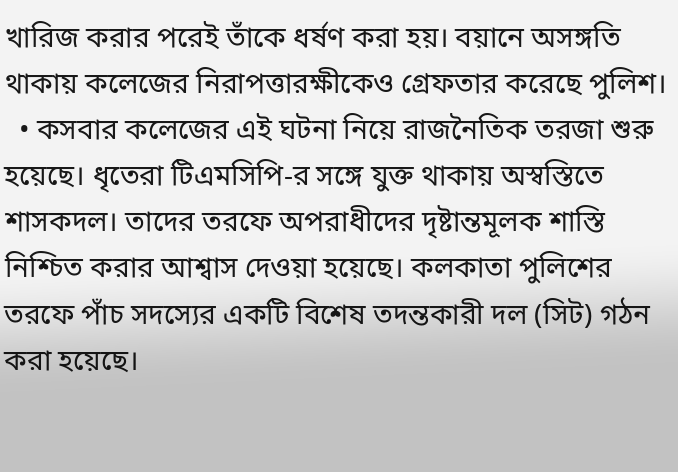খারিজ করার পরেই তাঁকে ধর্ষণ করা হয়। বয়ানে অসঙ্গতি থাকায় কলেজের নিরাপত্তারক্ষীকেও গ্রেফতার করেছে পুলিশ।
  • কসবার কলেজের এই ঘটনা নিয়ে রাজনৈতিক তরজা শুরু হয়েছে। ধৃতেরা টিএমসিপি-র সঙ্গে যুক্ত থাকায় অস্বস্তিতে শাসকদল। তাদের তরফে অপরাধীদের দৃষ্টান্তমূলক শাস্তি নিশ্চিত করার আশ্বাস দেওয়া হয়েছে। কলকাতা পুলিশের তরফে পাঁচ সদস্যের একটি বিশেষ তদন্তকারী দল (সিট) গঠন করা হয়েছে।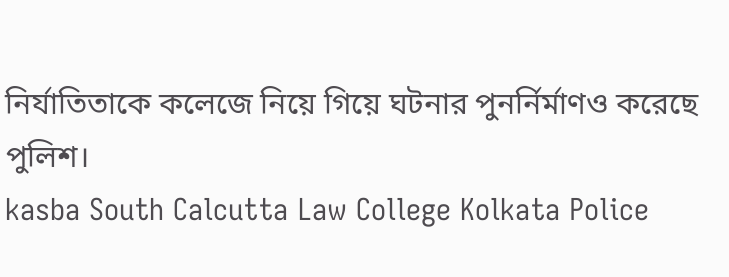নির্যাতিতাকে কলেজে নিয়ে গিয়ে ঘটনার পুনর্নির্মাণও করেছে পুলিশ।
kasba South Calcutta Law College Kolkata Police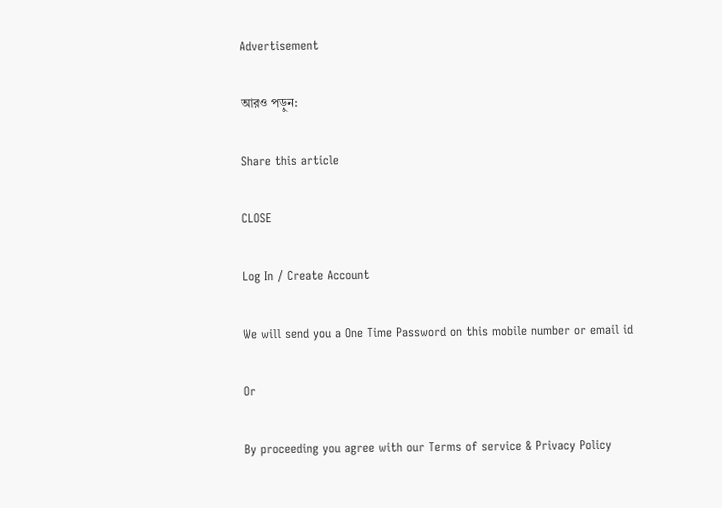Advertisement

আরও পড়ুন:

Share this article

CLOSE

Log In / Create Account

We will send you a One Time Password on this mobile number or email id

Or

By proceeding you agree with our Terms of service & Privacy Policy